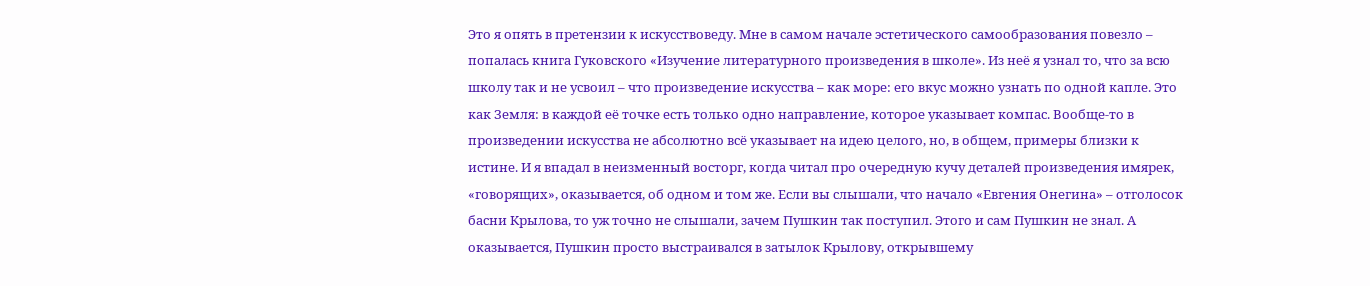Это я опять в претензии к искусствоведу. Мне в самом начале эстетического самообразования повезло – попалась книга Гуковского «Изучение литературного произведения в школе». Из неё я узнал то, что за всю школу так и не усвоил – что произведение искусства – как море: его вкус можно узнать по одной капле. Это как Земля: в каждой её точке есть только одно направление, которое указывает компас. Вообще-то в произведении искусства не абсолютно всё указывает на идею целого, но, в общем, примеры близки к истине. И я впадал в неизменный восторг, когда читал про очередную кучу деталей произведения имярек, «говорящих», оказывается, об одном и том же. Если вы слышали, что начало «Евгения Онегина» – отголосок басни Крылова, то уж точно не слышали, зачем Пушкин так поступил. Этого и сам Пушкин не знал. А оказывается, Пушкин просто выстраивался в затылок Крылову, открывшему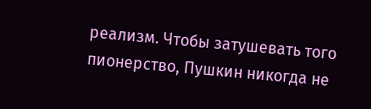реализм. Чтобы затушевать того пионерство, Пушкин никогда не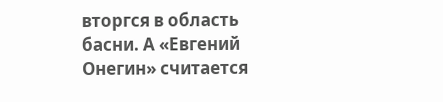вторгся в область басни. А «Евгений Онегин» считается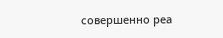совершенно реа